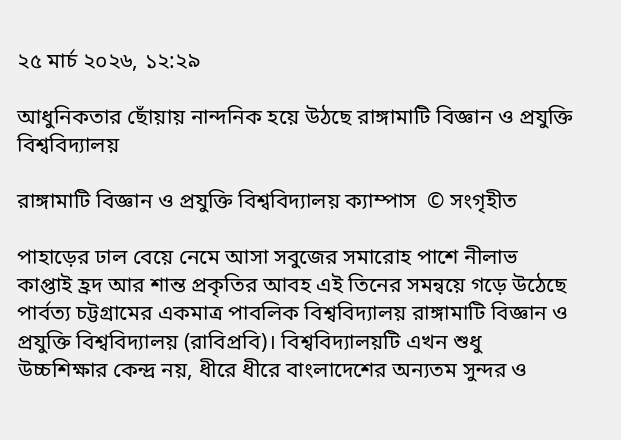২৫ মার্চ ২০২৬, ১২:২৯

আধুনিকতার ছোঁয়ায় নান্দনিক হয়ে উঠছে রাঙ্গামাটি বিজ্ঞান ও প্রযুক্তি বিশ্ববিদ্যালয়

রাঙ্গামাটি বিজ্ঞান ও প্রযুক্তি বিশ্ববিদ্যালয় ক্যাম্পাস  © সংগৃহীত

পাহাড়ের ঢাল বেয়ে নেমে আসা সবুজের সমারোহ পাশে নীলাভ কাপ্তাই হ্রদ আর শান্ত প্রকৃতির আবহ এই তিনের সমন্বয়ে গড়ে উঠেছে পার্বত্য চট্টগ্রামের একমাত্র পাবলিক বিশ্ববিদ্যালয় রাঙ্গামাটি বিজ্ঞান ও প্রযুক্তি বিশ্ববিদ্যালয় (রাবিপ্রবি)। বিশ্ববিদ্যালয়টি এখন শুধু উচ্চশিক্ষার কেন্দ্র নয়, ধীরে ধীরে বাংলাদেশের অন্যতম সুন্দর ও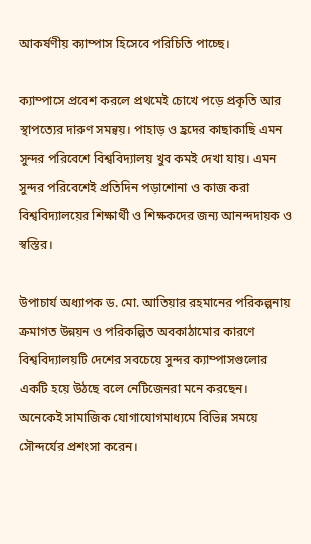আকর্ষণীয় ক্যাম্পাস হিসেবে পরিচিতি পাচ্ছে।

ক্যাম্পাসে প্রবেশ করলে প্রথমেই চোখে পড়ে প্রকৃতি আর স্থাপত্যের দারুণ সমন্বয়। পাহাড় ও হ্রদের কাছাকাছি এমন সুন্দর পরিবেশে বিশ্ববিদ্যালয় খুব কমই দেখা যায়। এমন সুন্দর পরিবেশেই প্রতিদিন পড়াশোনা ও কাজ করা বিশ্ববিদ্যালয়ের শিক্ষার্থী ও শিক্ষকদের জন্য আনন্দদায়ক ও স্বস্তির।

উপাচার্য অধ্যাপক ড. মো. আতিয়ার রহমানের পরিকল্পনায় ক্রমাগত উন্নয়ন ও পরিকল্পিত অবকাঠামোর কারণে বিশ্ববিদ্যালয়টি দেশের সবচেয়ে সুন্দর ক্যাম্পাসগুলোর একটি হয়ে উঠছে বলে নেটিজেনরা মনে করছেন। অনেকেই সামাজিক যোগাযোগমাধ্যমে বিভিন্ন সময়ে সৌন্দর্যের প্রশংসা করেন।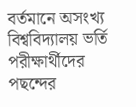বর্তমানে অসংখ্য বিশ্ববিদ্যালয় ভর্তি পরীক্ষার্থীদের পছন্দের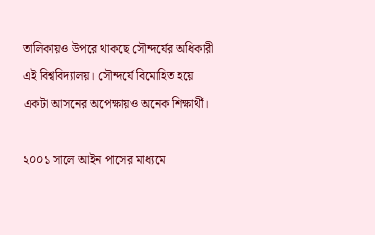তালিকায়ও উপরে থাকছে সৌন্দর্যের অধিকারী এই বিশ্ববিদ্যালয়। সৌন্দর্যে বিমোহিত হয়ে একটা আসনের অপেক্ষায়ও অনেক শিক্ষার্থী।

২০০১ সালে আইন পাসের মাধ্যমে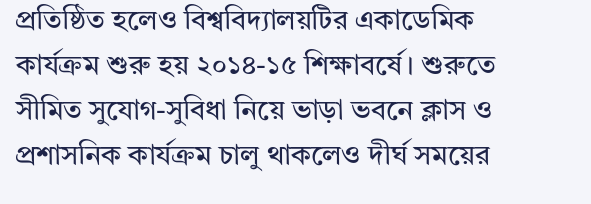প্রতিষ্ঠিত হলেও বিশ্ববিদ্যালয়টির একাডেমিক কার্যক্রম শুরু হয় ২০১৪-১৫ শিক্ষাবর্ষে। শুরুতে সীমিত সুযোগ-সুবিধা নিয়ে ভাড়া ভবনে ক্লাস ও প্রশাসনিক কার্যক্রম চালু থাকলেও দীর্ঘ সময়ের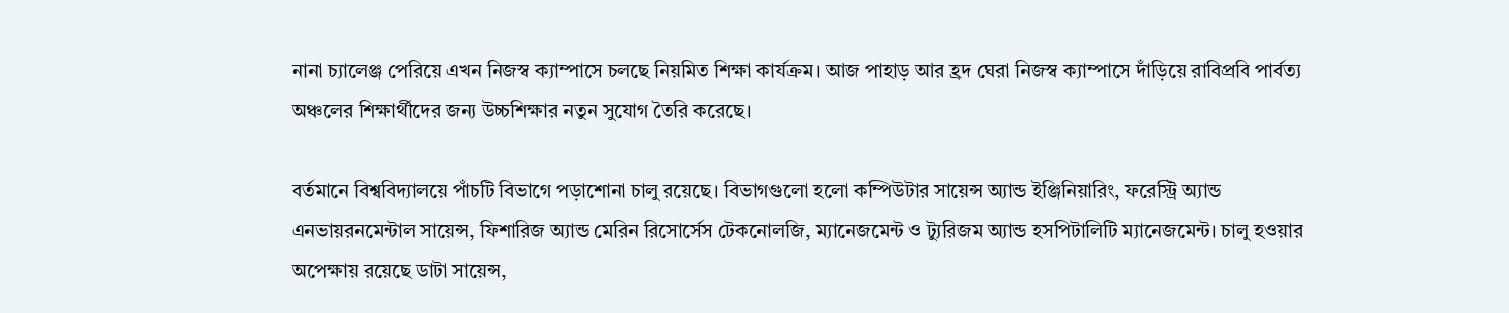নানা চ্যালেঞ্জ পেরিয়ে এখন নিজস্ব ক্যাম্পাসে চলছে নিয়মিত শিক্ষা কার্যক্রম। আজ পাহাড় আর হ্রদ ঘেরা নিজস্ব ক্যাম্পাসে দাঁড়িয়ে রাবিপ্রবি পার্বত্য অঞ্চলের শিক্ষার্থীদের জন্য উচ্চশিক্ষার নতুন সুযোগ তৈরি করেছে।

বর্তমানে বিশ্ববিদ্যালয়ে পাঁচটি বিভাগে পড়াশোনা চালু রয়েছে। বিভাগগুলো হলো কম্পিউটার সায়েন্স অ্যান্ড ইঞ্জিনিয়ারিং, ফরেস্ট্রি অ্যান্ড এনভায়রনমেন্টাল সায়েন্স, ফিশারিজ অ্যান্ড মেরিন রিসোর্সেস টেকনোলজি, ম্যানেজমেন্ট ও ট্যুরিজম অ্যান্ড হসপিটালিটি ম্যানেজমেন্ট। চালু হওয়ার অপেক্ষায় রয়েছে ডাটা সায়েন্স,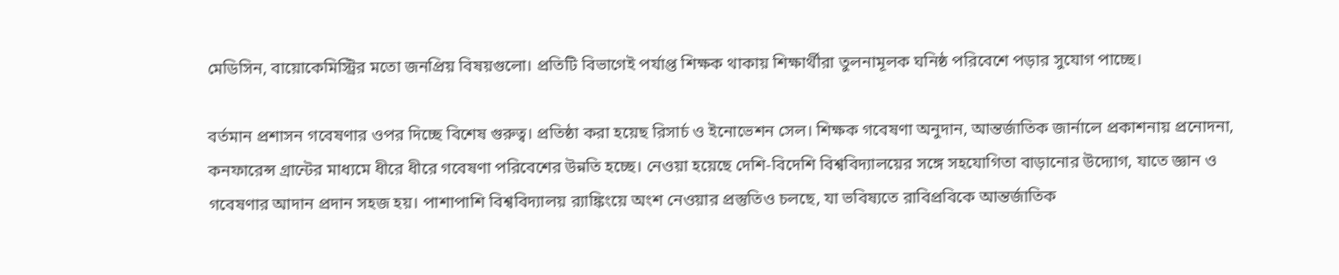মেডিসিন, বায়োকেমিস্ট্রির মতো জনপ্রিয় বিষয়গুলো। প্রতিটি বিভাগেই পর্যাপ্ত শিক্ষক থাকায় শিক্ষার্থীরা তুলনামূলক ঘনিষ্ঠ পরিবেশে পড়ার সুযোগ পাচ্ছে।

বর্তমান প্রশাসন গবেষণার ওপর দিচ্ছে বিশেষ গুরুত্ব। প্রতিষ্ঠা করা হয়েছ রিসার্চ ও ইনোভেশন সেল। শিক্ষক গবেষণা অনুদান, আন্তর্জাতিক জার্নালে প্রকাশনায় প্রনোদনা, কনফারেন্স গ্রান্টের মাধ্যমে ধীরে ধীরে গবেষণা পরিবেশের উন্নতি হচ্ছে। নেওয়া হয়েছে দেশি-বিদেশি বিশ্ববিদ্যালয়ের সঙ্গে সহযোগিতা বাড়ানোর উদ্যোগ, যাতে জ্ঞান ও গবেষণার আদান প্রদান সহজ হয়। পাশাপাশি বিশ্ববিদ্যালয় র‍্যাঙ্কিংয়ে অংশ নেওয়ার প্রস্তুতিও চলছে, যা ভবিষ্যতে রাবিপ্রবিকে আন্তর্জাতিক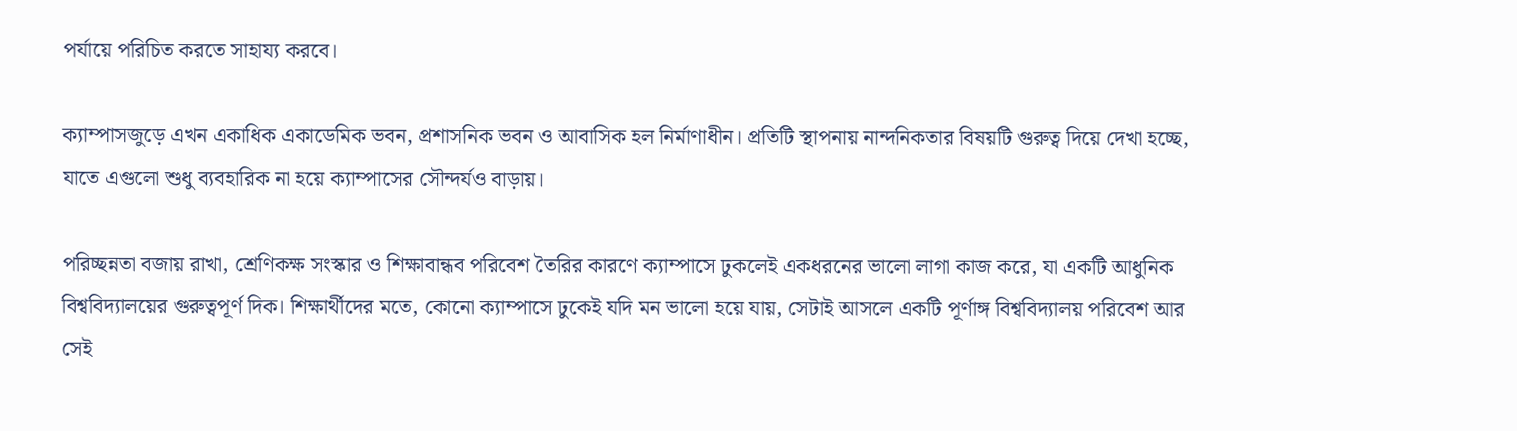পর্যায়ে পরিচিত করতে সাহায্য করবে।

ক্যাম্পাসজুড়ে এখন একাধিক একাডেমিক ভবন, প্রশাসনিক ভবন ও আবাসিক হল নির্মাণাধীন। প্রতিটি স্থাপনায় নান্দনিকতার বিষয়টি গুরুত্ব দিয়ে দেখা হচ্ছে, যাতে এগুলো শুধু ব্যবহারিক না হয়ে ক্যাম্পাসের সৌন্দর্যও বাড়ায়।

পরিচ্ছন্নতা বজায় রাখা, শ্রেণিকক্ষ সংস্কার ও শিক্ষাবান্ধব পরিবেশ তৈরির কারণে ক্যাম্পাসে ঢুকলেই একধরনের ভালো লাগা কাজ করে, যা একটি আধুনিক বিশ্ববিদ্যালয়ের গুরুত্বপূর্ণ দিক। শিক্ষার্থীদের মতে, কোনো ক্যাম্পাসে ঢুকেই যদি মন ভালো হয়ে যায়, সেটাই আসলে একটি পূর্ণাঙ্গ বিশ্ববিদ্যালয় পরিবেশ আর সেই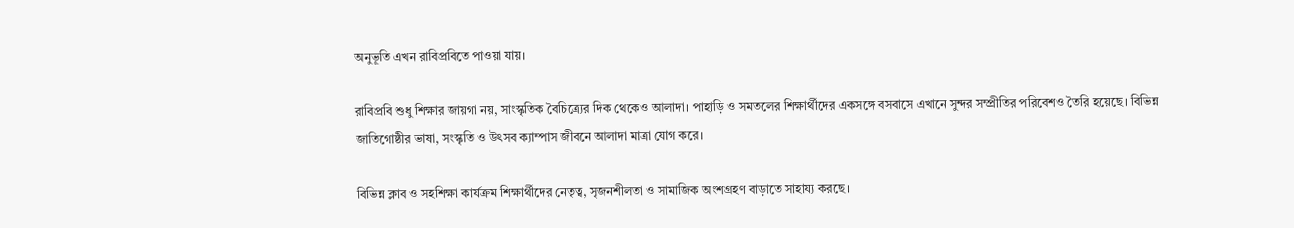অনুভূতি এখন রাবিপ্রবিতে পাওয়া যায়।

রাবিপ্রবি শুধু শিক্ষার জায়গা নয়, সাংস্কৃতিক বৈচিত্র্যের দিক থেকেও আলাদা। পাহাড়ি ও সমতলের শিক্ষার্থীদের একসঙ্গে বসবাসে এখানে সুন্দর সম্প্রীতির পরিবেশও তৈরি হয়েছে। বিভিন্ন জাতিগোষ্ঠীর ভাষা, সংস্কৃতি ও উৎসব ক্যাম্পাস জীবনে আলাদা মাত্রা যোগ করে।

বিভিন্ন ক্লাব ও সহশিক্ষা কার্যক্রম শিক্ষার্থীদের নেতৃত্ব, সৃজনশীলতা ও সামাজিক অংশগ্রহণ বাড়াতে সাহায্য করছে।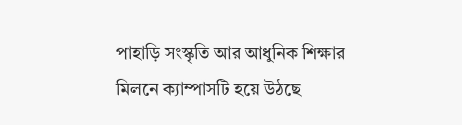পাহাড়ি সংস্কৃতি আর আধুনিক শিক্ষার মিলনে ক্যাম্পাসটি হয়ে উঠছে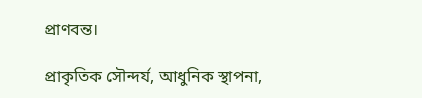প্রাণবন্ত।

প্রাকৃতিক সৌন্দর্য, আধুনিক স্থাপনা,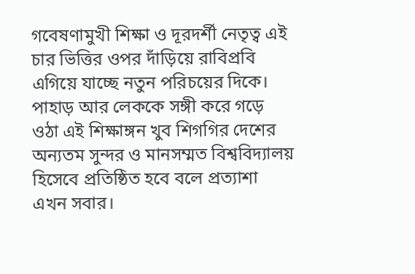গবেষণামুখী শিক্ষা ও দূরদর্শী নেতৃত্ব এই চার ভিত্তির ওপর দাঁড়িয়ে রাবিপ্রবি এগিয়ে যাচ্ছে নতুন পরিচয়ের দিকে। পাহাড় আর লেককে সঙ্গী করে গড়ে ওঠা এই শিক্ষাঙ্গন খুব শিগগির দেশের অন্যতম সুন্দর ও মানসম্মত বিশ্ববিদ্যালয় হিসেবে প্রতিষ্ঠিত হবে বলে প্রত্যাশা এখন সবার।